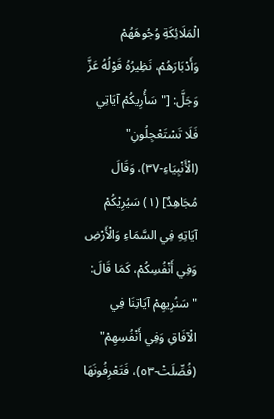الْمَلَائِكَةِ وُجُوهَهُمْ وَأَدْبَارَهُمْ، نَظِيرُهُ قَوْلُهُ عَزَّ وَجَلَّ: ["سَأُرِيكُمْ آيَاتِي فَلَا تَسْتَعْجِلُونِ" (الْأَنْبِيَاءِ-٣٧)، وَقَالَ مُجَاهِدٌ] (١) سَيُرِيْكُمْ آيَاتِهِ فِي السَّمَاءِ وَالْأَرْضِ وَفِي أَنْفُسِكُمْ، كَمَا قَالَ: "سَنُرِيهِمْ آيَاتِنَا فِي الْآفَاقِ وَفِي أَنْفُسِهِمْ" (فُصِّلَتْ-٥٣)، فَتَعْرِفُونَهَا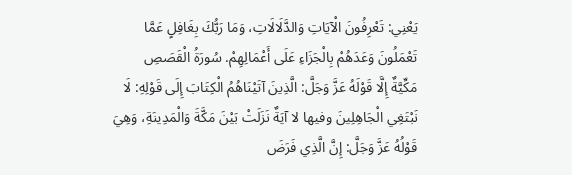يَعْنِي: تَعْرِفُونَ الْآيَاتِ وَالدَّلَالَاتِ، وَمَا رَبُّكَ بِغَافِلٍ عَمَّا تَعْمَلُونَ وَعَدَهُمْ بِالْجَزَاءِ عَلَى أَعْمَالِهِمْ. سُورَةُ الْقَصَصِ
مَكِّيَّةٌ إِلَّا قَوْلَهُ عَزَّ وَجَلَّ: الَّذِينَ آتَيْنَاهُمُ الْكِتَابَ إِلَى قَوْلِهِ: لَا نَبْتَغِي الْجَاهِلِينَ وفيها لا آيَةٌ نَزَلَتْ بَيْنَ مَكَّةَ وَالْمَدِينَةِ، وَهِيَ قَوْلُهُ عَزَّ وَجَلَّ: إِنَّ الَّذِي فَرَضَ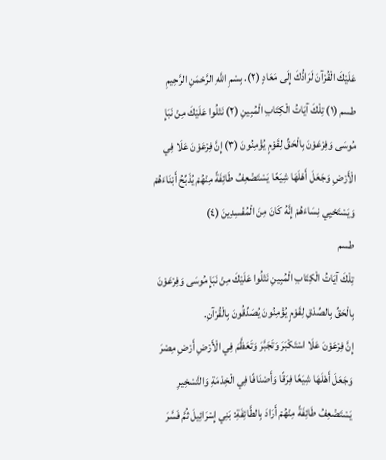عَلَيْكَ الْقُرْآنَ لَرَادُّكَ إِلَى مَعَادٍ (٢). بِسْمِ اللَّهِ الرَّحْمَنِ الرَّحِيمِ
طسم (١) تِلْكَ آيَاتُ الْكِتَابِ الْمُبِينِ (٢) نَتْلُوا عَلَيْكَ مِنْ نَبَإِ مُوسَى وَفِرْعَوْنَ بِالْحَقِّ لِقَوْمٍ يُؤْمِنُونَ (٣) إِنَّ فِرْعَوْنَ عَلَا فِي الْأَرْضِ وَجَعَلَ أَهْلَهَا شِيَعًا يَسْتَضْعِفُ طَائِفَةً مِنْهُمْ يُذَبِّحُ أَبْنَاءَهُمْ وَيَسْتَحْيِي نِسَاءَهُمْ إِنَّهُ كَانَ مِنَ الْمُفْسِدِينَ (٤)
طسم
تِلْكَ آيَاتُ الْكِتَابِ الْمُبِينِ نَتْلُوا عَلَيْكَ مِنْ نَبَإِ مُوسَى وَفِرْعَوْنَ بِالْحَقِّ بِالصِّدْقِ لِقَوْمٍ يُؤْمِنُونَ يُصَدِّقُونَ بِالْقُرْآنِ.
إِنَّ فِرْعَوْنَ عَلَا اسْتَكْبَرَ وَتَجَبَّرَ وَتَعَظَّمَ فِي الْأَرْضِ أَرْضِ مِصْرَ وَجَعَلَ أَهْلَهَا شِيَعًا فِرَقًا وَأَصْنَافًا فِي الْخِدْمَةِ وَالتَّسْخِيرِ يَسْتَضْعِفُ طَائِفَةً مِنْهُمْ أَرَادَ بِالطَّائِفَةِ: بَنِي إِسْرَائِيلَ ثُمَّ فَسَّرَ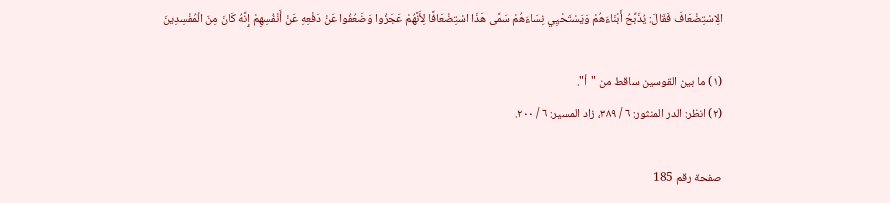الِاسْتِضْعَافَ فَقَالَ: يُذَبِّحُ أَبْنَاءَهُمْ وَيَسْتَحْيِي نِسَاءَهُمْ سَمَّى هَذَا اسْتِضْعَافًا لِأَنَّهُمْ عَجَزُوا وَضَعُفُوا عَنْ دَفْعِهِ عَنْ أَنْفُسِهِمْ إِنَّهُ كَانَ مِنَ الْمُفْسِدِينَ

(١) ما بين القوسين ساقط من "أ".
(٢) انظر: الدر المنثور: ٦ / ٣٨٩، زاد المسير: ٦ / ٢٠٠.

صفحة رقم 185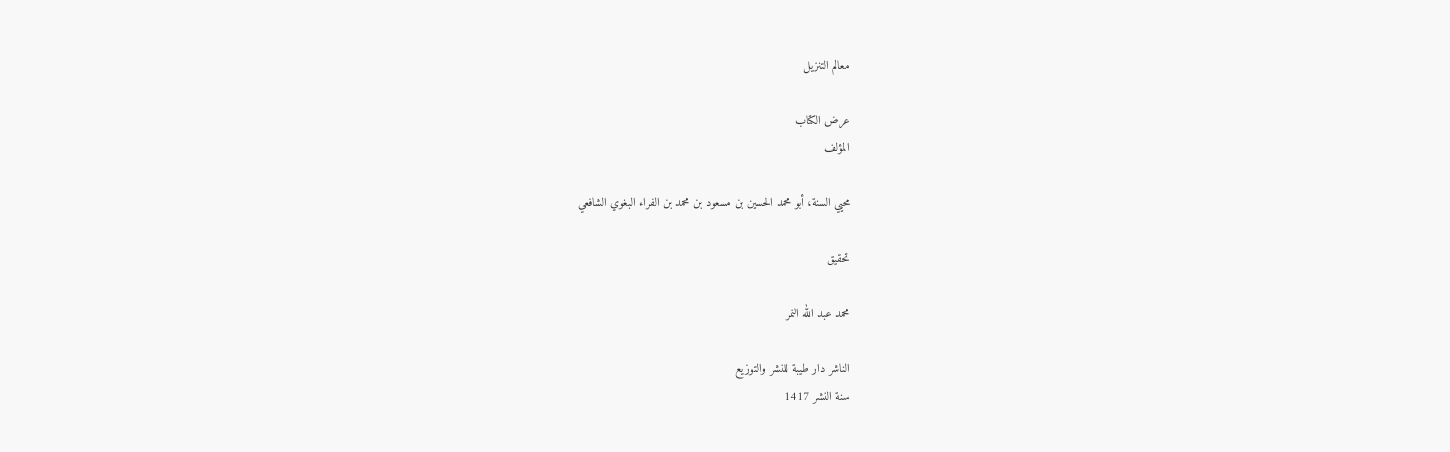معالم التنزيل

عرض الكتاب
المؤلف

محيي السنة، أبو محمد الحسين بن مسعود بن محمد بن الفراء البغوي الشافعي

تحقيق

محمد عبد الله النمر

الناشر دار طيبة للنشر والتوزيع
سنة النشر 1417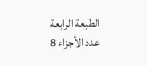الطبعة الرابعة
عدد الأجزاء 8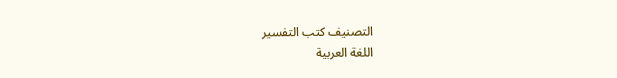التصنيف كتب التفسير
اللغة العربية